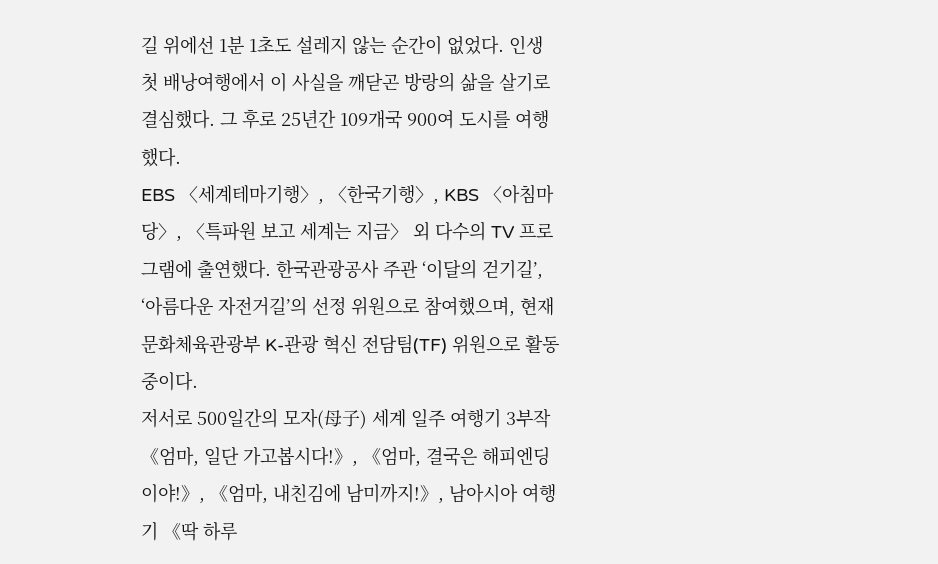길 위에선 1분 1초도 설레지 않는 순간이 없었다. 인생 첫 배낭여행에서 이 사실을 깨닫곤 방랑의 삶을 살기로 결심했다. 그 후로 25년간 109개국 900여 도시를 여행했다.
EBS 〈세계테마기행〉, 〈한국기행〉, KBS 〈아침마당〉, 〈특파원 보고 세계는 지금〉 외 다수의 TV 프로그램에 출연했다. 한국관광공사 주관 ‘이달의 걷기길’, ‘아름다운 자전거길’의 선정 위원으로 참여했으며, 현재 문화체육관광부 K-관광 혁신 전담팀(TF) 위원으로 활동 중이다.
저서로 500일간의 모자(母子) 세계 일주 여행기 3부작 《엄마, 일단 가고봅시다!》, 《엄마, 결국은 해피엔딩이야!》, 《엄마, 내친김에 남미까지!》, 남아시아 여행기 《딱 하루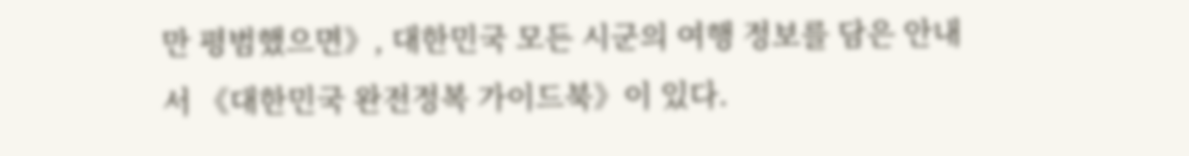만 평범했으면》, 대한민국 모든 시군의 여행 정보를 담은 안내서 《대한민국 완전정복 가이드북》이 있다.